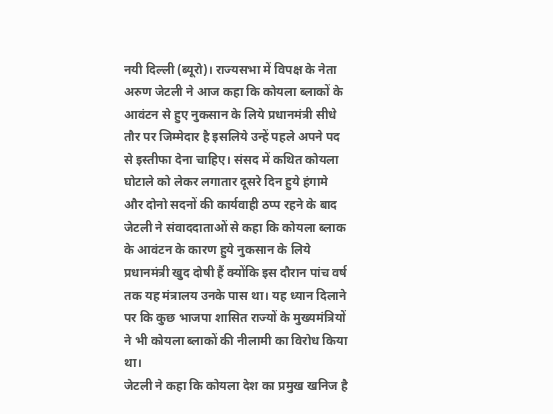नयी दिल्ली (ब्यूरो)। राज्यसभा में विपक्ष के नेता अरुण जेटली ने आज कहा कि कोयला ब्लाकों के आवंटन से हुए नुकसान के लिये प्रधानमंत्री सीधे तौर पर जिम्मेदार है इसलिये उन्हें पहले अपने पद से इस्तीफा देना चाहिए। संसद में कथित कोयला घोटाले को लेकर लगातार दूसरे दिन हुये हंगामे और दोनो सदनों की कार्यवाही ठप्प रहने के बाद जेटली ने संवाददाताओं से कहा कि कोयला ब्लाक के आवंटन के कारण हुये नुकसान के लिये प्रधानमंत्री खुद दोषी हैं क्योंकि इस दौरान पांच वर्ष तक यह मंत्रालय उनके पास था। यह ध्यान दिलाने पर कि कुछ भाजपा शासित राज्यों के मुख्यमंत्रियों ने भी कोयला ब्लाकों की नीलामी का विरोध किया था।
जेटली ने कहा कि कोयला देश का प्रमुख खनिज है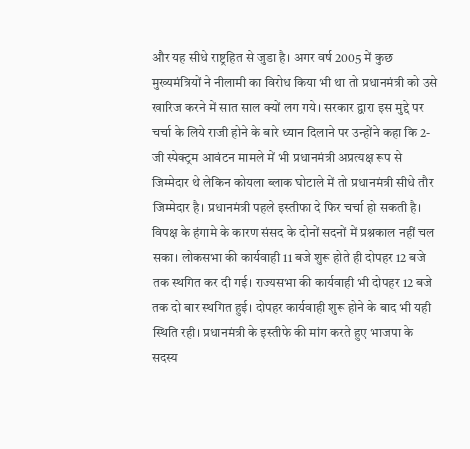और यह सीधे राष्ट्रहित से जुडा है। अगर वर्ष 2005 में कुछ मुख्यमंत्रियों ने नीलामी का विरोध किया भी था तो प्रधानमंत्री को उसे खारिज करने में सात साल क्यों लग गये। सरकार द्वारा इस मुद्दे पर चर्चा के लिये राजी होने के बारे ध्यान दिलाने पर उन्होंने कहा कि 2-जी स्पेक्ट्रम आवंटन मामले में भी प्रधानमंत्री अप्रत्यक्ष रूप से जिम्मेदार थे लेकिन कोयला ब्लाक घोटाले में तो प्रधानमंत्री सीधे तौर जिम्मेदार है। प्रधानमंत्री पहले इस्तीफा दे फिर चर्चा हो सकती है।
विपक्ष के हंगामे के कारण संसद के दोनों सदनों में प्रश्नकाल नहीं चल सका। लोकसभा की कार्यवाही 11 बजे शुरू होते ही दोपहर 12 बजे तक स्थगित कर दी गई। राज्यसभा की कार्यवाही भी दोपहर 12 बजे तक दो बार स्थगित हुई। दोपहर कार्यवाही शुरू होने के बाद भी यही स्थिति रही। प्रधानमंत्री के इस्तीफे की मांग करते हुए भाजपा के सदस्य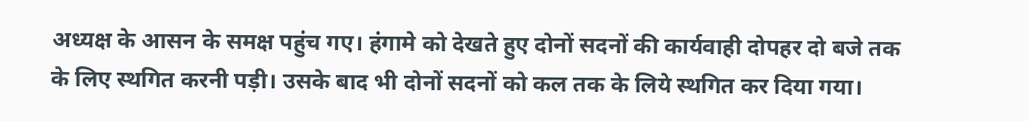अध्यक्ष के आसन के समक्ष पहुंच गए। हंगामे को देखते हुए दोनों सदनों की कार्यवाही दोपहर दो बजे तक के लिए स्थगित करनी पड़ी। उसके बाद भी दोनों सदनों को कल तक के लिये स्थगित कर दिया गया।